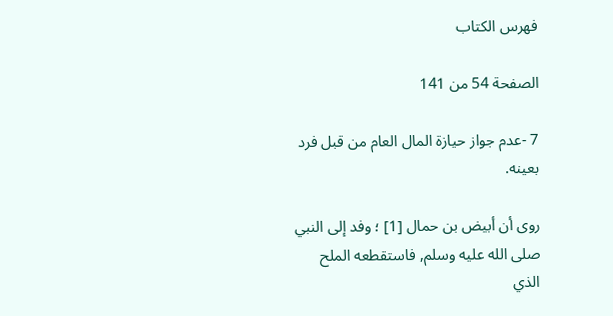فهرس الكتاب

الصفحة 54 من 141

7 -عدم جواز حيازة المال العام من قبل فرد بعينه.

روى أن أبيض بن حمال [1] ؛ وفد إلى النبي صلى الله عليه وسلم, فاستقطعه الملح الذي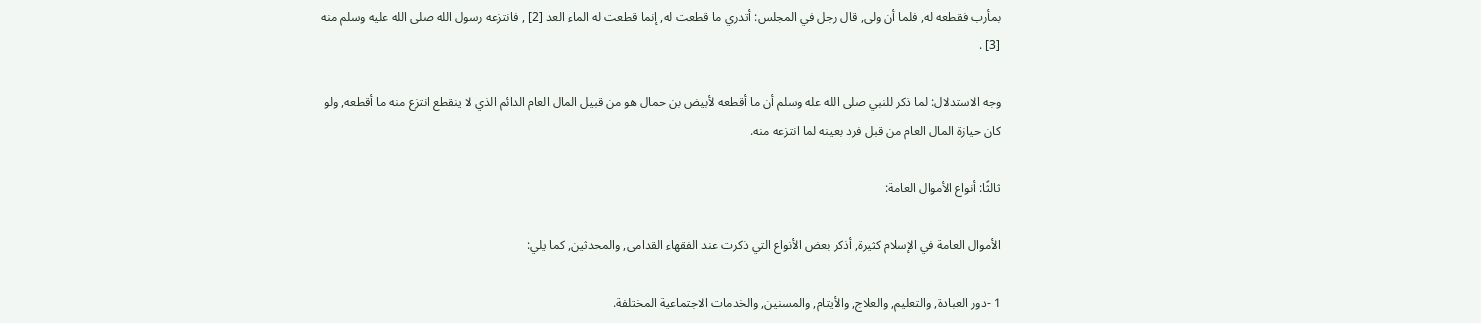بمأرب فقطعه له, فلما أن ولى, قال رجل في المجلس: أتدري ما قطعت له, إنما قطعت له الماء العد [2] , فانتزعه رسول الله صلى الله عليه وسلم منه [3] .

وجه الاستدلال: لما ذكر للنبي صلى الله عله وسلم أن ما أقطعه لأبيض بن حمال هو من قبيل المال العام الدائم الذي لا ينقطع انتزع منه ما أقطعه, ولو كان حيازة المال العام من قبل فرد بعينه لما انتزعه منه.

ثالثًا: أنواع الأموال العامة:

الأموال العامة في الإسلام كثيرة, أذكر بعض الأنواع التي ذكرت عند الفقهاء القدامى, والمحدثين, كما يلي:

1 -دور العبادة, والتعليم, والعلاج, والأيتام, والمسنين, والخدمات الاجتماعية المختلفة.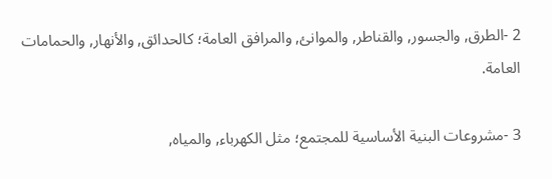2 -الطرق, والجسور, والقناطر, والموانئ, والمرافق العامة؛ كالحدائق, والأنهار, والحمامات العامة.

3 -مشروعات البنية الأساسية للمجتمع؛ مثل الكهرباء, والمياه,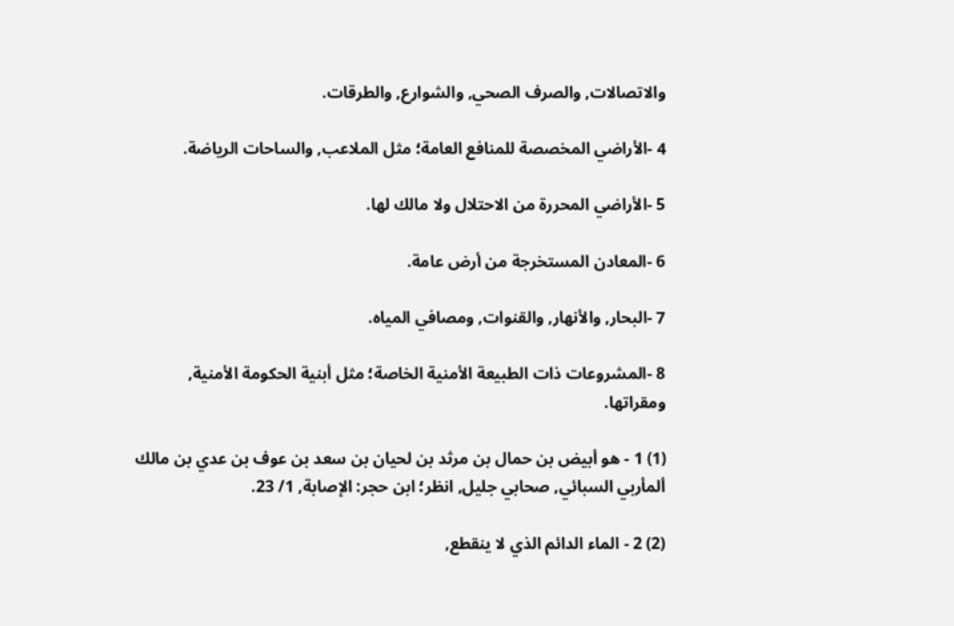والاتصالات, والصرف الصحي, والشوارع, والطرقات.

4 -الأراضي المخصصة للمنافع العامة؛ مثل الملاعب, والساحات الرياضة.

5 -الأراضي المحررة من الاحتلال ولا مالك لها.

6 -المعادن المستخرجة من أرض عامة.

7 -البحار, والأنهار, والقنوات, ومصافي المياه.

8 -المشروعات ذات الطبيعة الأمنية الخاصة؛ مثل أبنية الحكومة الأمنية, ومقراتها.

(1) 1 - هو أبيض بن حمال بن مرثد بن لحيان بن سعد بن عوف بن عدي بن مالك ألمأربي السبائي, صحابي جليل, انظر؛ ابن حجر: الإصابة, 1/ 23.

(2) 2 - الماء الدائم الذي لا ينقطع,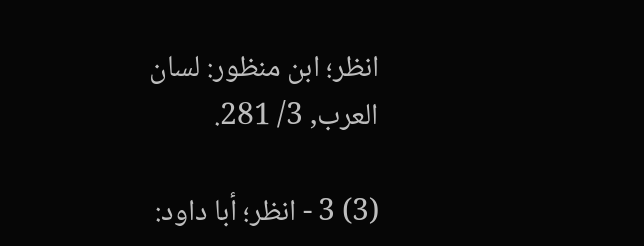انظر؛ ابن منظور: لسان العرب, 3/ 281.

(3) 3 - انظر؛ أبا داود: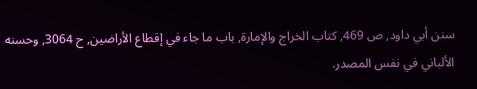سنن أبي داود, ص 469, كتاب الخراج والإمارة, باب ما جاء في إقطاع الأراضين, ح 3064, وحسنه الألباني في نفس المصدر.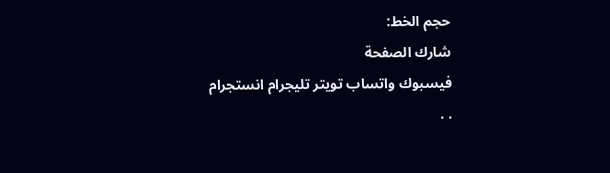حجم الخط:
شارك الصفحة
فيسبوك واتساب تويتر تليجرام انستجرام
. .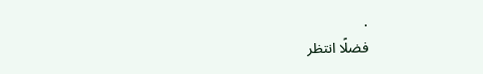.
فضلًا انتظر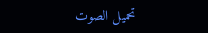تحميل الصوت